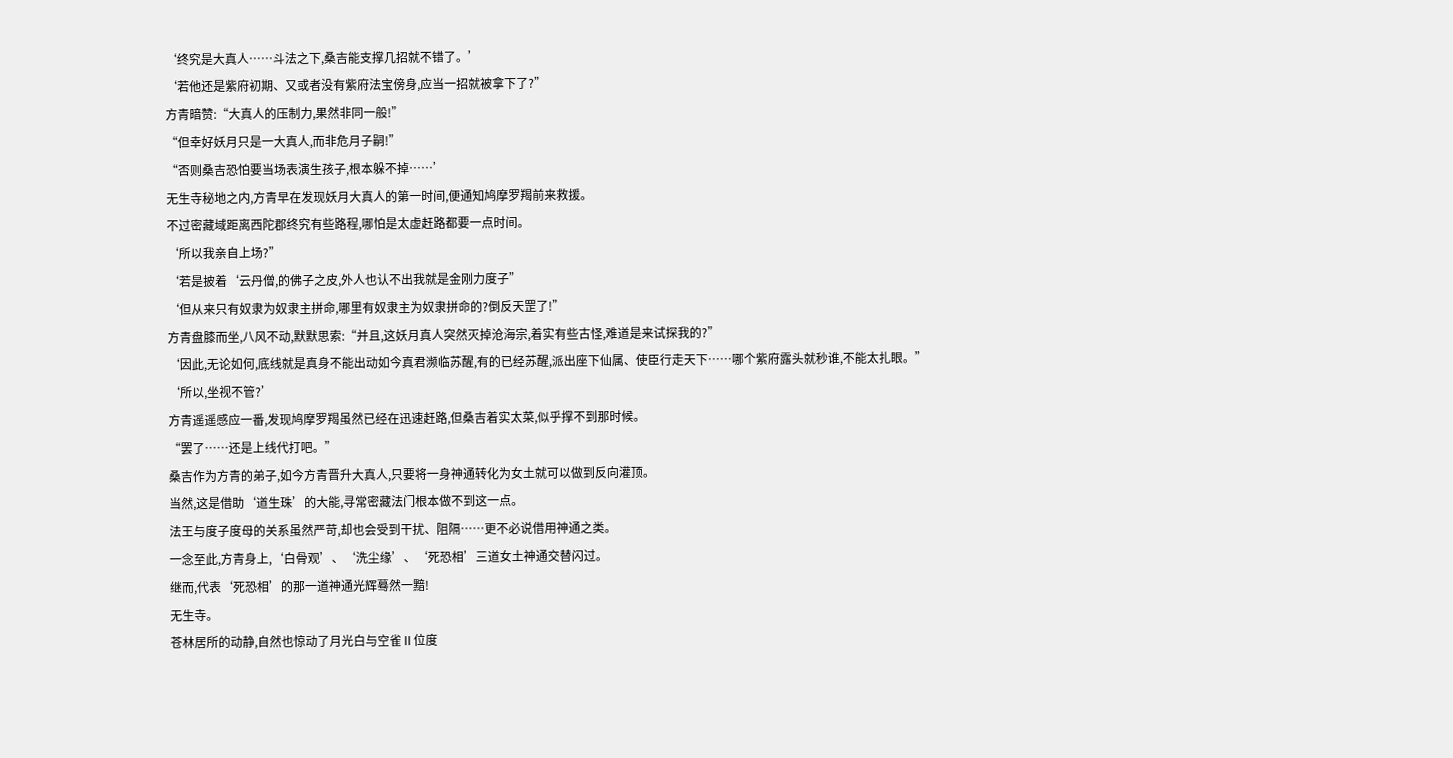‘终究是大真人……斗法之下,桑吉能支撑几招就不错了。’
‘若他还是紫府初期、又或者没有紫府法宝傍身,应当一招就被拿下了?”
方青暗赞:“大真人的压制力,果然非同一般!”
“但幸好妖月只是一大真人,而非危月子嗣!”
“否则桑吉恐怕要当场表演生孩子,根本躲不掉……’
无生寺秘地之内,方青早在发现妖月大真人的第一时间,便通知鸠摩罗羯前来救援。
不过密藏域距离西陀郡终究有些路程,哪怕是太虚赶路都要一点时间。
‘所以我亲自上场?”
‘若是披着‘云丹僧,的佛子之皮,外人也认不出我就是金刚力度子”
‘但从来只有奴隶为奴隶主拼命,哪里有奴隶主为奴隶拼命的?倒反天罡了!”
方青盘膝而坐,八风不动,默默思索:“并且,这妖月真人突然灭掉沧海宗,着实有些古怪,难道是来试探我的?”
‘因此,无论如何,底线就是真身不能出动如今真君濒临苏醒,有的已经苏醒,派出座下仙属、使臣行走天下……哪个紫府露头就秒谁,不能太扎眼。”
‘所以,坐视不管?’
方青遥遥感应一番,发现鸠摩罗羯虽然已经在迅速赶路,但桑吉着实太菜,似乎撑不到那时候。
“罢了……还是上线代打吧。”
桑吉作为方青的弟子,如今方青晋升大真人,只要将一身神通转化为女土就可以做到反向灌顶。
当然,这是借助‘道生珠’的大能,寻常密藏法门根本做不到这一点。
法王与度子度母的关系虽然严苛,却也会受到干扰、阻隔……更不必说借用神通之类。
一念至此,方青身上,‘白骨观’、‘洗尘缘’、‘死恐相’三道女土神通交替闪过。
继而,代表‘死恐相’的那一道神通光辉蓦然一黯!
无生寺。
苍林居所的动静,自然也惊动了月光白与空雀Ⅱ位度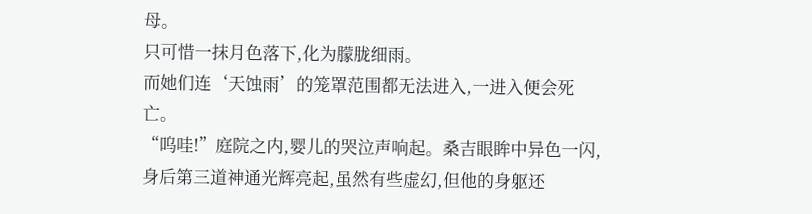母。
只可惜一抹月色落下,化为朦胧细雨。
而她们连‘天蚀雨’的笼罩范围都无法进入,一进入便会死亡。
“呜哇!”庭院之内,婴儿的哭泣声响起。桑吉眼眸中异色一闪,身后第三道神通光辉亮起,虽然有些虚幻,但他的身躯还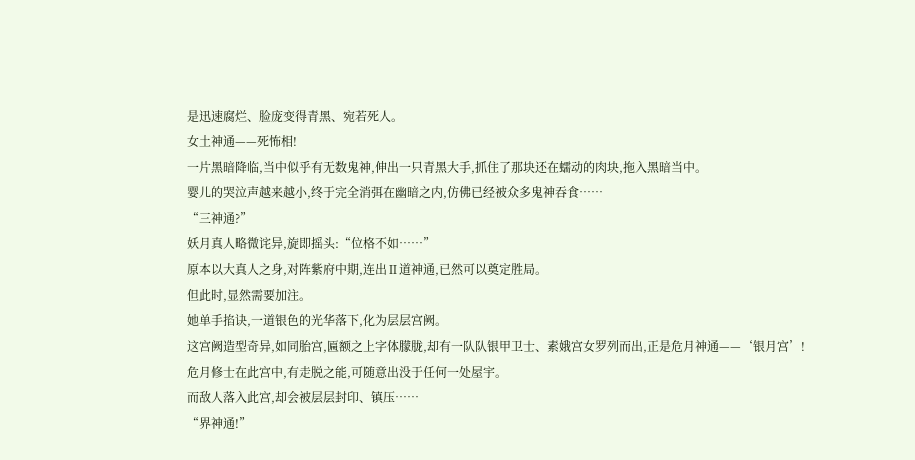是迅速腐烂、脸庞变得青黑、宛若死人。
女土神通——死怖相!
一片黑暗降临,当中似乎有无数鬼神,伸出一只青黑大手,抓住了那块还在蠕动的肉块,拖入黑暗当中。
婴儿的哭泣声越来越小,终于完全消弭在幽暗之内,仿佛已经被众多鬼神吞食……
“三神通?”
妖月真人略微诧异,旋即摇头:“位格不如……”
原本以大真人之身,对阵紫府中期,连出Ⅱ道神通,已然可以奠定胜局。
但此时,显然需要加注。
她单手掐诀,一道银色的光华落下,化为层层宫阙。
这宫阙造型奇异,如同胎宫,匾额之上字体朦胧,却有一队队银甲卫士、素娥宫女罗列而出,正是危月神通——‘银月宫’!
危月修士在此宫中,有走脱之能,可随意出没于任何一处屋宇。
而敌人落入此宫,却会被层层封印、镇压……
“界神通!”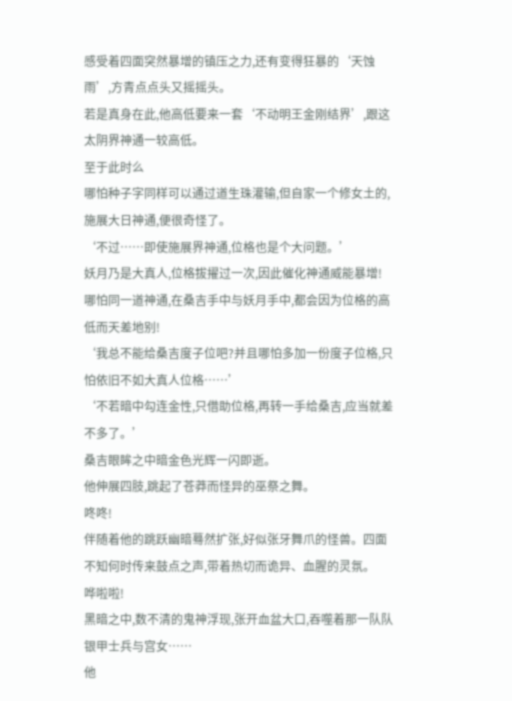感受着四面突然暴增的镇压之力,还有变得狂暴的‘天蚀雨’,方青点点头又摇摇头。
若是真身在此,他高低要来一套‘不动明王金刚结界’,跟这太阴界神通一较高低。
至于此时么
哪怕种子字同样可以通过道生珠灌输,但自家一个修女土的,施展大日神通,便很奇怪了。
‘不过……即使施展界神通,位格也是个大问题。’
妖月乃是大真人,位格拔擢过一次,因此催化神通威能暴增!
哪怕同一道神通,在桑吉手中与妖月手中,都会因为位格的高低而天差地别!
‘我总不能给桑吉度子位吧?并且哪怕多加一份度子位格,只怕依旧不如大真人位格……’
‘不若暗中勾连金性,只借助位格,再转一手给桑吉,应当就差不多了。’
桑吉眼眸之中暗金色光辉一闪即逝。
他伸展四肢,跳起了苍莽而怪异的巫祭之舞。
咚咚!
伴随着他的跳跃幽暗蓦然扩张,好似张牙舞爪的怪兽。四面不知何时传来鼓点之声,带着热切而诡异、血腥的灵氛。
哗啦啦!
黑暗之中,数不清的鬼神浮现,张开血盆大口,吞噬着那一队队银甲士兵与宫女……
他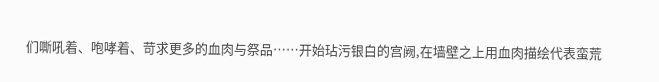们嘶吼着、咆哮着、苛求更多的血肉与祭品……开始玷污银白的宫阙,在墙壁之上用血肉描绘代表蛮荒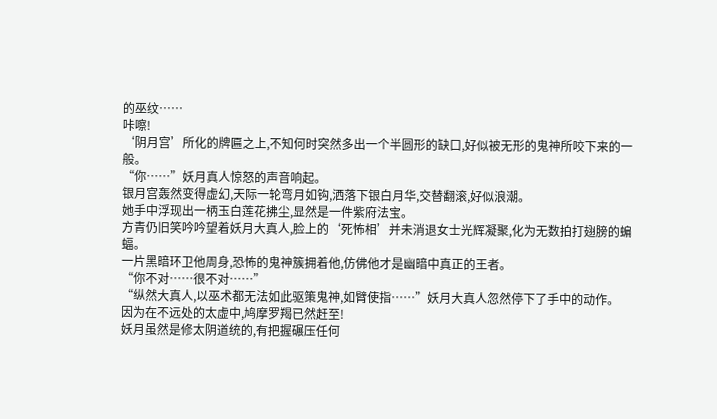的巫纹……
咔嚓!
‘阴月宫’所化的牌匾之上,不知何时突然多出一个半圆形的缺口,好似被无形的鬼神所咬下来的一般。
“你……”妖月真人惊怒的声音响起。
银月宫轰然变得虚幻,天际一轮弯月如钩,洒落下银白月华,交替翻滚,好似浪潮。
她手中浮现出一柄玉白莲花拂尘,显然是一件紫府法宝。
方青仍旧笑吟吟望着妖月大真人,脸上的‘死怖相’并未消退女士光辉凝聚,化为无数拍打翅膀的蝙蝠。
一片黑暗环卫他周身,恐怖的鬼神簇拥着他,仿佛他才是幽暗中真正的王者。
“你不对……很不对……”
“纵然大真人,以巫术都无法如此驱策鬼神,如臂使指……”妖月大真人忽然停下了手中的动作。
因为在不远处的太虚中,鸠摩罗羯已然赶至!
妖月虽然是修太阴道统的,有把握碾压任何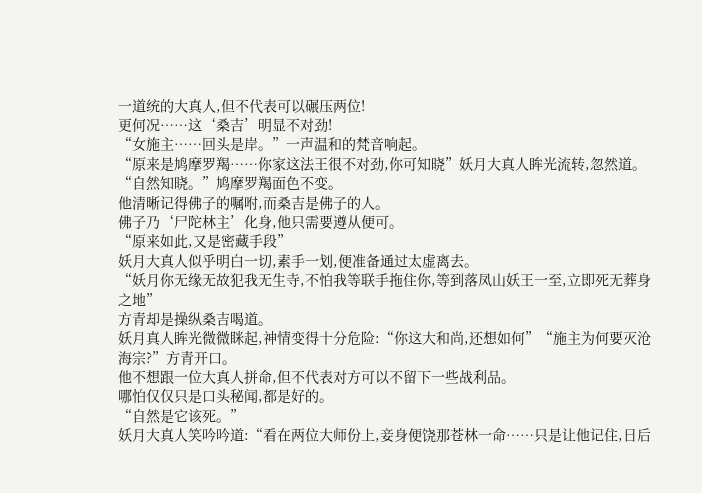一道统的大真人,但不代表可以碾压两位!
更何况……这‘桑吉’明显不对劲!
“女施主……回头是岸。”一声温和的梵音响起。
“原来是鸠摩罗羯……你家这法王很不对劲,你可知晓”妖月大真人眸光流转,忽然道。
“自然知晓。”鸠摩罗羯面色不变。
他清晰记得佛子的嘱咐,而桑吉是佛子的人。
佛子乃‘尸陀林主’化身,他只需要遵从便可。
“原来如此,又是密藏手段”
妖月大真人似乎明白一切,素手一划,便准备通过太虚离去。
“妖月你无缘无故犯我无生寺,不怕我等联手拖住你,等到落凤山妖王一至,立即死无葬身之地”
方青却是操纵桑吉喝道。
妖月真人眸光微微眯起,神情变得十分危险:“你这大和尚,还想如何”“施主为何要灭沧海宗?”方青开口。
他不想跟一位大真人拼命,但不代表对方可以不留下一些战利品。
哪怕仅仅只是口头秘闻,都是好的。
“自然是它该死。”
妖月大真人笑吟吟道:“看在两位大师份上,妾身便饶那苍林一命……只是让他记住,日后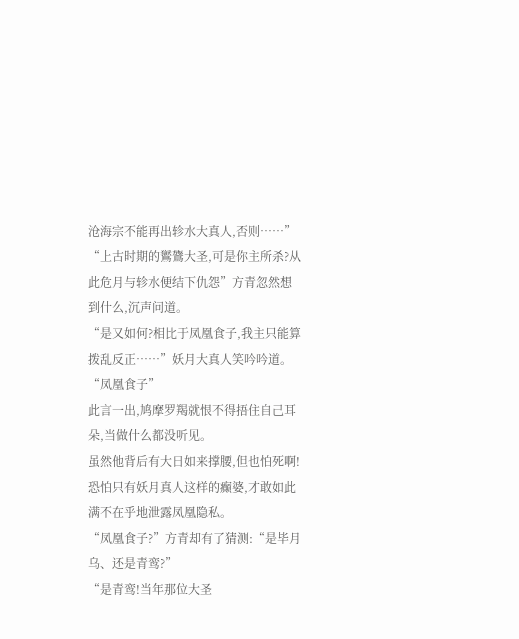沧海宗不能再出轸水大真人,否则……”
“上古时期的鸑鷟大圣,可是你主所杀?从此危月与轸水便结下仇怨”方青忽然想到什么,沉声问道。
“是又如何?相比于凤凰食子,我主只能算拨乱反正……”妖月大真人笑吟吟道。
“凤凰食子”
此言一出,鸠摩罗羯就恨不得捂住自己耳朵,当做什么都没听见。
虽然他背后有大日如来撑腰,但也怕死啊!
恐怕只有妖月真人这样的癫婆,才敢如此满不在乎地泄露凤凰隐私。
“凤凰食子?”方青却有了猜测:“是毕月乌、还是青鸾?”
“是青鸾!当年那位大圣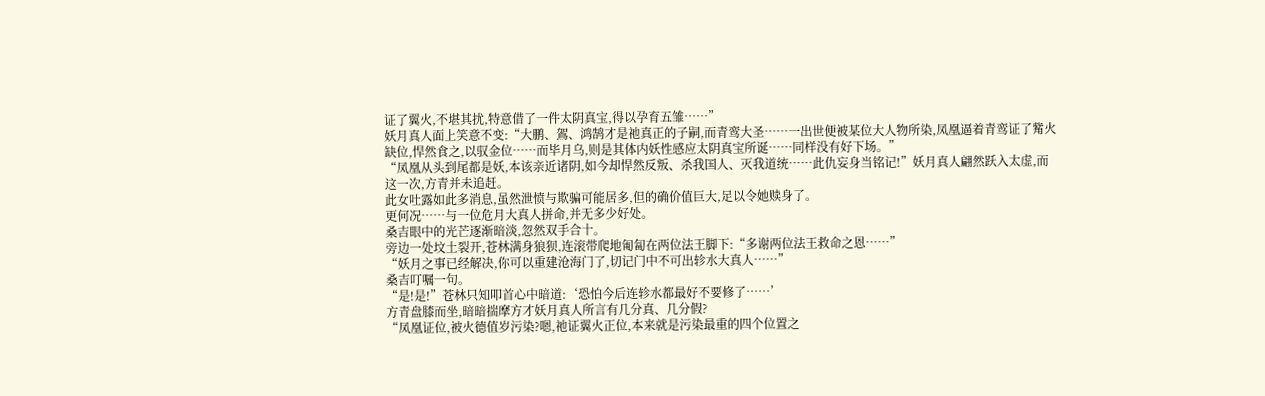证了翼火,不堪其扰,特意借了一件太阴真宝,得以孕育五雏……”
妖月真人面上笑意不变:“大鹏、鴐、鸿鹄才是祂真正的子嗣,而青鸾大圣……一出世便被某位大人物所染,凤凰逼着青鸾证了觜火缺位,悍然食之,以驭金位……而毕月乌,则是其体内妖性感应太阴真宝所诞……同样没有好下场。”
“凤凰从头到尾都是妖,本该亲近诸阴,如今却悍然反叛、杀我国人、灭我道统……此仇妄身当铭记!”妖月真人翩然跃入太虚,而这一次,方青并未追赶。
此女吐露如此多消息,虽然泄愤与欺骗可能居多,但的确价值巨大,足以令她赎身了。
更何况……与一位危月大真人拼命,并无多少好处。
桑吉眼中的光芒逐渐暗淡,忽然双手合十。
旁边一处坟土裂开,苍林满身狼狈,连滚带爬地匍匐在两位法王脚下:“多谢两位法王救命之恩……”
“妖月之事已经解决,你可以重建沧海门了,切记门中不可出轸水大真人……”
桑吉叮嘱一句。
“是!是!”苍林只知叩首心中暗道:‘恐怕今后连轸水都最好不要修了……’
方青盘膝而坐,暗暗揣摩方才妖月真人所言有几分真、几分假?
“凤凰证位,被火德值岁污染?嗯,祂证翼火正位,本来就是污染最重的四个位置之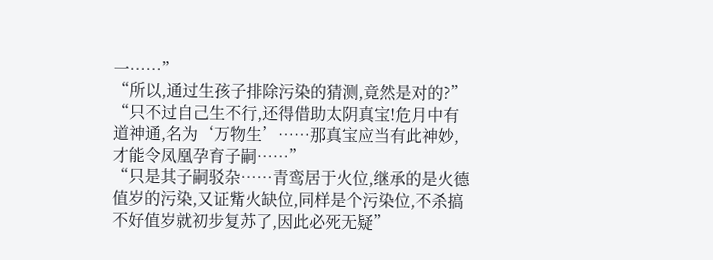一……”
“所以,通过生孩子排除污染的猜测,竟然是对的?”
“只不过自己生不行,还得借助太阴真宝!危月中有道神通,名为‘万物生’……那真宝应当有此神妙,才能令凤凰孕育子嗣……”
“只是其子嗣驳杂……青鸾居于火位,继承的是火德值岁的污染,又证觜火缺位,同样是个污染位,不杀搞不好值岁就初步复苏了,因此必死无疑”